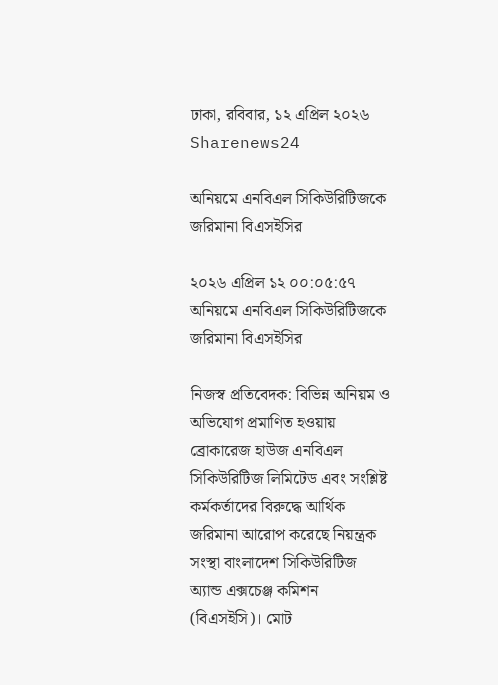ঢাকা, রবিবার, ১২ এপ্রিল ২০২৬
Sharenews24

অনিয়মে এনবিএল সিকিউরিটিজকে জরিমানা বিএসইসির

২০২৬ এপ্রিল ১২ ০০:০৫:৫৭
অনিয়মে এনবিএল সিকিউরিটিজকে জরিমানা বিএসইসির

নিজস্ব প্রতিবেদক: বিভিন্ন অনিয়ম ও অভিযোগ প্রমাণিত হওয়ায় ব্রোকারেজ হাউজ এনবিএল সিকিউরিটিজ লিমিটেড এবং সংশ্লিষ্ট কর্মকর্তাদের বিরুদ্ধে আর্থিক জরিমানা আরোপ করেছে নিয়ন্ত্রক সংস্থা বাংলাদেশ সিকিউরিটিজ অ্যান্ড এক্সচেঞ্জ কমিশন (বিএসইসি)। মোট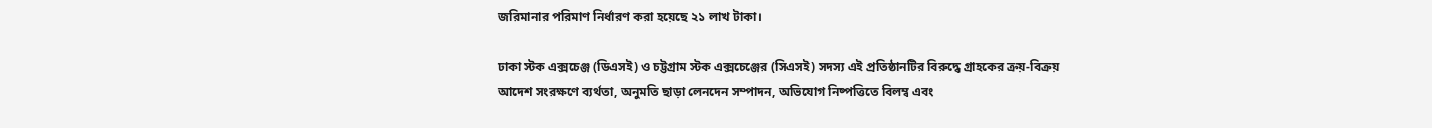জরিমানার পরিমাণ নির্ধারণ করা হয়েছে ২১ লাখ টাকা।

ঢাকা স্টক এক্সচেঞ্জ (ডিএসই) ও চট্টগ্রাম স্টক এক্সচেঞ্জের (সিএসই) সদস্য এই প্রতিষ্ঠানটির বিরুদ্ধে গ্রাহকের ক্রয়-বিক্রয় আদেশ সংরক্ষণে ব্যর্থতা, অনুমতি ছাড়া লেনদেন সম্পাদন, অভিযোগ নিষ্পত্তিতে বিলম্ব এবং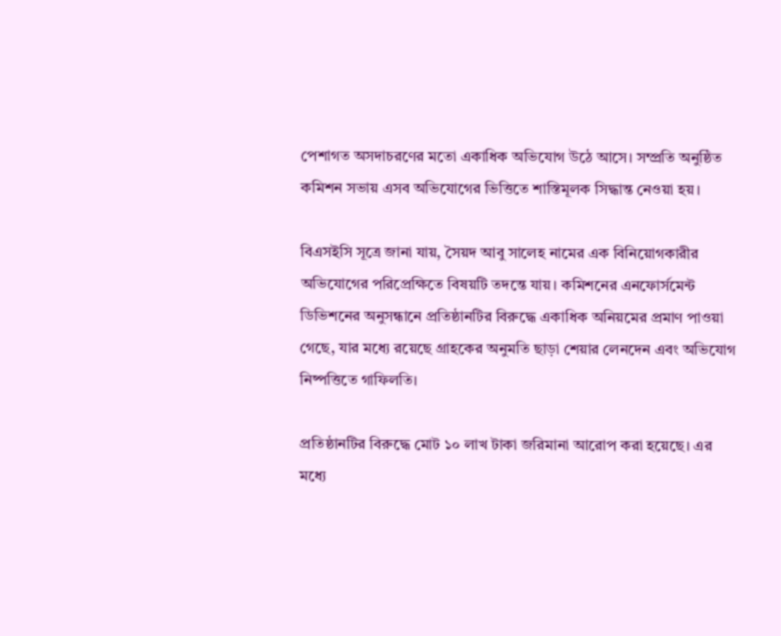পেশাগত অসদাচরণের মতো একাধিক অভিযোগ উঠে আসে। সম্প্রতি অনুষ্ঠিত কমিশন সভায় এসব অভিযোগের ভিত্তিতে শাস্তিমূলক সিদ্ধান্ত নেওয়া হয়।

বিএসইসি সূত্রে জানা যায়, সৈয়দ আবু সালেহ নামের এক বিনিয়োগকারীর অভিযোগের পরিপ্রেক্ষিতে বিষয়টি তদন্তে যায়। কমিশনের এনফোর্সমেন্ট ডিভিশনের অনুসন্ধানে প্রতিষ্ঠানটির বিরুদ্ধে একাধিক অনিয়মের প্রমাণ পাওয়া গেছে, যার মধ্যে রয়েছে গ্রাহকের অনুমতি ছাড়া শেয়ার লেনদেন এবং অভিযোগ নিষ্পত্তিতে গাফিলতি।

প্রতিষ্ঠানটির বিরুদ্ধে মোট ১০ লাখ টাকা জরিমানা আরোপ করা হয়েছে। এর মধ্যে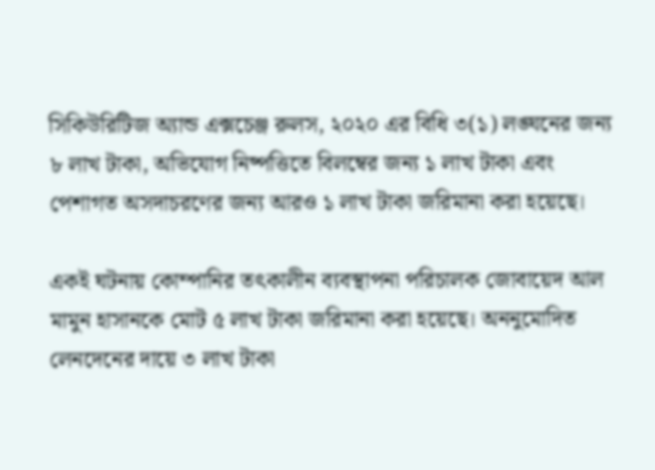সিকিউরিটিজ অ্যান্ড এক্সচেঞ্জ রুলস, ২০২০ এর বিধি ৩(১) লঙ্ঘনের জন্য ৮ লাখ টাকা, অভিযোগ নিষ্পত্তিতে বিলম্বের জন্য ১ লাখ টাকা এবং পেশাগত অসদাচরণের জন্য আরও ১ লাখ টাকা জরিমানা করা হয়েছে।

একই ঘটনায় কোম্পানির তৎকালীন ব্যবস্থাপনা পরিচালক জোবায়েদ আল মামুন হাসানকে মোট ৫ লাখ টাকা জরিমানা করা হয়েছে। অননুমোদিত লেনদেনের দায়ে ৩ লাখ টাকা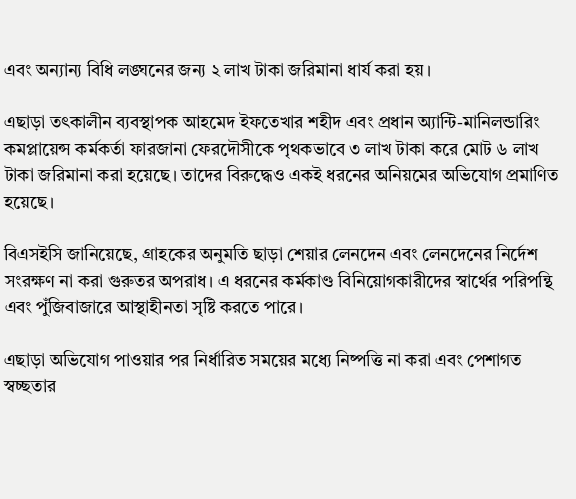এবং অন্যান্য বিধি লঙ্ঘনের জন্য ২ লাখ টাকা জরিমানা ধার্য করা হয়।

এছাড়া তৎকালীন ব্যবস্থাপক আহমেদ ইফতেখার শহীদ এবং প্রধান অ্যান্টি-মানিলন্ডারিং কমপ্লায়েন্স কর্মকর্তা ফারজানা ফেরদৌসীকে পৃথকভাবে ৩ লাখ টাকা করে মোট ৬ লাখ টাকা জরিমানা করা হয়েছে। তাদের বিরুদ্ধেও একই ধরনের অনিয়মের অভিযোগ প্রমাণিত হয়েছে।

বিএসইসি জানিয়েছে, গ্রাহকের অনুমতি ছাড়া শেয়ার লেনদেন এবং লেনদেনের নির্দেশ সংরক্ষণ না করা গুরুতর অপরাধ। এ ধরনের কর্মকাণ্ড বিনিয়োগকারীদের স্বার্থের পরিপন্থি এবং পুঁজিবাজারে আস্থাহীনতা সৃষ্টি করতে পারে।

এছাড়া অভিযোগ পাওয়ার পর নির্ধারিত সময়ের মধ্যে নিষ্পত্তি না করা এবং পেশাগত স্বচ্ছতার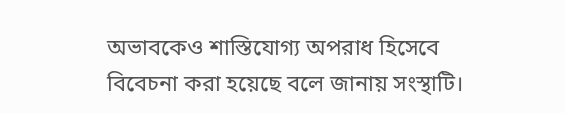অভাবকেও শাস্তিযোগ্য অপরাধ হিসেবে বিবেচনা করা হয়েছে বলে জানায় সংস্থাটি।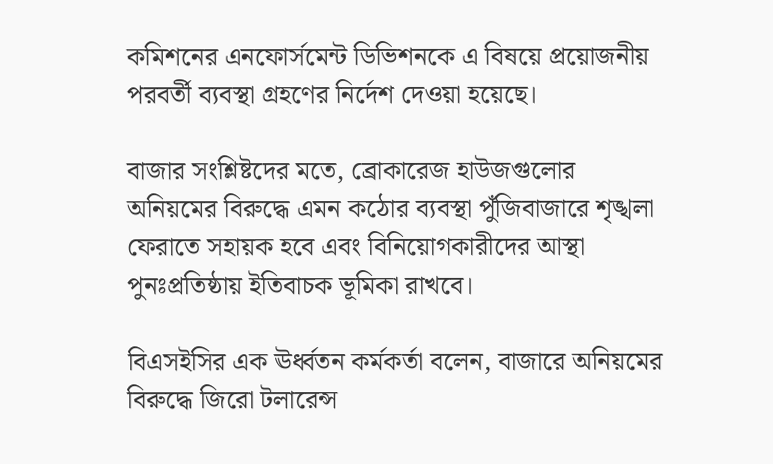কমিশনের এনফোর্সমেন্ট ডিভিশনকে এ বিষয়ে প্রয়োজনীয় পরবর্তী ব্যবস্থা গ্রহণের নির্দেশ দেওয়া হয়েছে।

বাজার সংশ্লিষ্টদের মতে, ব্রোকারেজ হাউজগুলোর অনিয়মের বিরুদ্ধে এমন কঠোর ব্যবস্থা পুঁজিবাজারে শৃঙ্খলা ফেরাতে সহায়ক হবে এবং বিনিয়োগকারীদের আস্থা পুনঃপ্রতিষ্ঠায় ইতিবাচক ভূমিকা রাখবে।

বিএসইসির এক ঊর্ধ্বতন কর্মকর্তা বলেন, বাজারে অনিয়মের বিরুদ্ধে জিরো টলারেন্স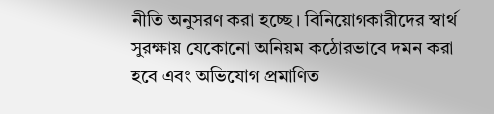নীতি অনুসরণ করা হচ্ছে। বিনিয়োগকারীদের স্বার্থ সুরক্ষায় যেকোনো অনিয়ম কঠোরভাবে দমন করা হবে এবং অভিযোগ প্রমাণিত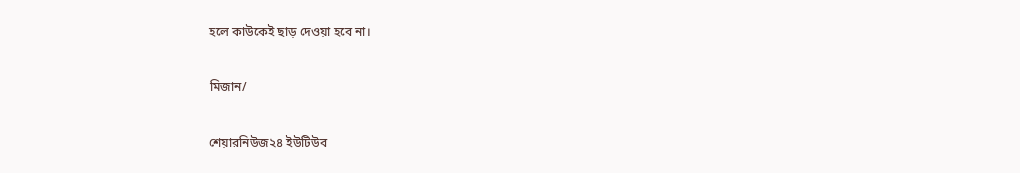হলে কাউকেই ছাড় দেওয়া হবে না।

মিজান/

শেয়ারনিউজ২৪ ইউটিউব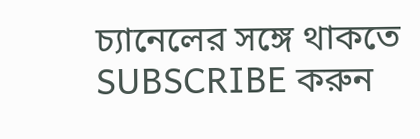চ্যানেলের সঙ্গে থাকতে SUBSCRIBE করুন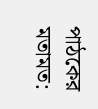পাঠকের মতামত: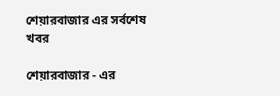শেয়ারবাজার এর সর্বশেষ খবর

শেয়ারবাজার - এর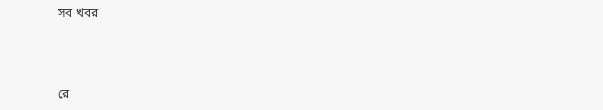সব খবর



রে